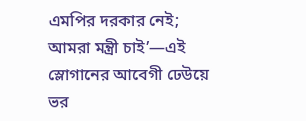এমপির দরকার নেই; আমরা মন্ত্রী চাই’—এই স্লোগানের আবেগী ঢেউয়ে ভর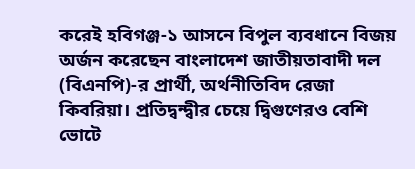করেই হবিগঞ্জ-১ আসনে বিপুল ব্যবধানে বিজয় অর্জন করেছেন বাংলাদেশ জাতীয়তাবাদী দল (বিএনপি)-র প্রার্থী, অর্থনীতিবিদ রেজা কিবরিয়া। প্রতিদ্বন্দ্বীর চেয়ে দ্বিগুণেরও বেশি ভোটে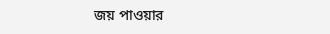জয় পাওয়ার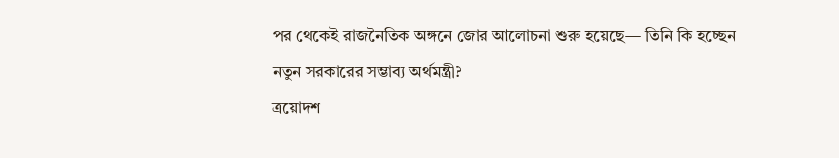পর থেকেই রাজনৈতিক অঙ্গনে জোর আলোচনা শুরু হয়েছে— তিনি কি হচ্ছেন নতুন সরকারের সম্ভাব্য অর্থমন্ত্রী?
ত্রয়োদশ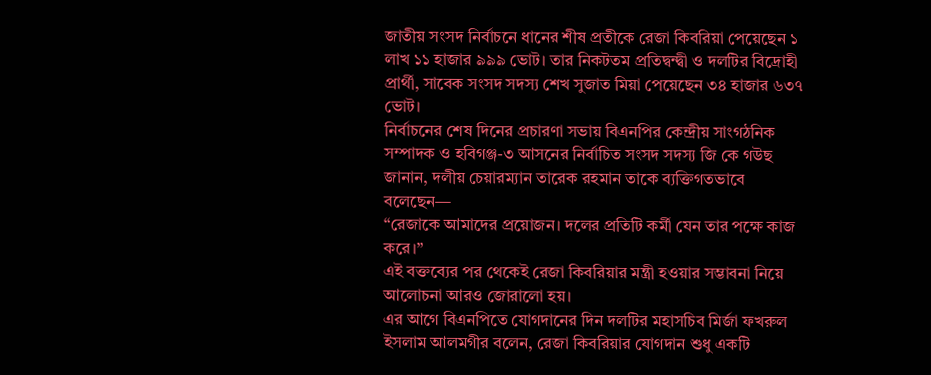জাতীয় সংসদ নির্বাচনে ধানের শীষ প্রতীকে রেজা কিবরিয়া পেয়েছেন ১ লাখ ১১ হাজার ৯৯৯ ভোট। তার নিকটতম প্রতিদ্বন্দ্বী ও দলটির বিদ্রোহী প্রার্থী, সাবেক সংসদ সদস্য শেখ সুজাত মিয়া পেয়েছেন ৩৪ হাজার ৬৩৭ ভোট।
নির্বাচনের শেষ দিনের প্রচারণা সভায় বিএনপির কেন্দ্রীয় সাংগঠনিক সম্পাদক ও হবিগঞ্জ-৩ আসনের নির্বাচিত সংসদ সদস্য জি কে গউছ জানান, দলীয় চেয়ারম্যান তারেক রহমান তাকে ব্যক্তিগতভাবে বলেছেন—
“রেজাকে আমাদের প্রয়োজন। দলের প্রতিটি কর্মী যেন তার পক্ষে কাজ করে।”
এই বক্তব্যের পর থেকেই রেজা কিবরিয়ার মন্ত্রী হওয়ার সম্ভাবনা নিয়ে আলোচনা আরও জোরালো হয়।
এর আগে বিএনপিতে যোগদানের দিন দলটির মহাসচিব মির্জা ফখরুল ইসলাম আলমগীর বলেন, রেজা কিবরিয়ার যোগদান শুধু একটি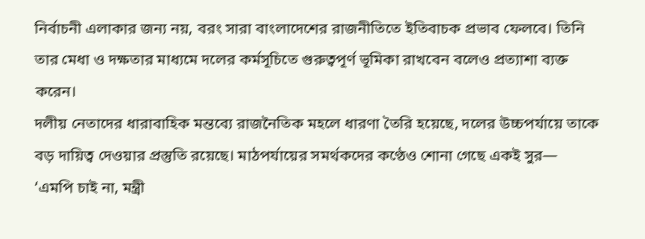নির্বাচনী এলাকার জন্য নয়, বরং সারা বাংলাদেশের রাজনীতিতে ইতিবাচক প্রভাব ফেলবে। তিনি তার মেধা ও দক্ষতার মাধ্যমে দলের কর্মসূচিতে গুরুত্বপূর্ণ ভূমিকা রাখবেন বলেও প্রত্যাশা ব্যক্ত করেন।
দলীয় নেতাদের ধারাবাহিক মন্তব্যে রাজনৈতিক মহলে ধারণা তৈরি হয়েছে, দলের উচ্চপর্যায়ে তাকে বড় দায়িত্ব দেওয়ার প্রস্তুতি রয়েছে। মাঠপর্যায়ের সমর্থকদের কণ্ঠেও শোনা গেছে একই সুর—
‘এমপি চাই না, মন্ত্রী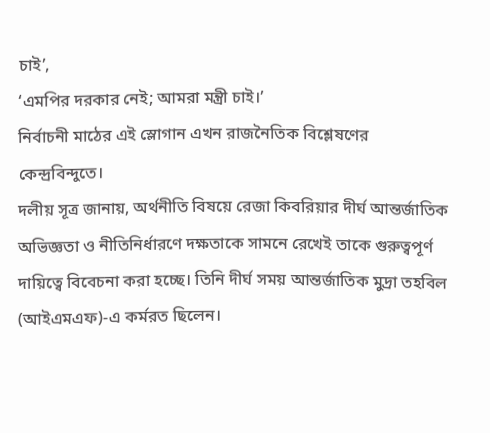চাই’,
‘এমপির দরকার নেই; আমরা মন্ত্রী চাই।’
নির্বাচনী মাঠের এই স্লোগান এখন রাজনৈতিক বিশ্লেষণের কেন্দ্রবিন্দুতে।
দলীয় সূত্র জানায়, অর্থনীতি বিষয়ে রেজা কিবরিয়ার দীর্ঘ আন্তর্জাতিক অভিজ্ঞতা ও নীতিনির্ধারণে দক্ষতাকে সামনে রেখেই তাকে গুরুত্বপূর্ণ দায়িত্বে বিবেচনা করা হচ্ছে। তিনি দীর্ঘ সময় আন্তর্জাতিক মুদ্রা তহবিল (আইএমএফ)-এ কর্মরত ছিলেন।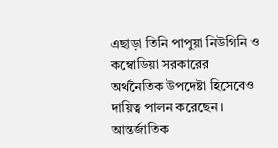এছাড়া তিনি পাপুয়া নিউগিনি ও কম্বোডিয়া সরকারের অর্থনৈতিক উপদেষ্টা হিসেবেও দায়িত্ব পালন করেছেন। আন্তর্জাতিক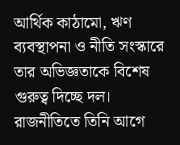আর্থিক কাঠামো, ঋণ ব্যবস্থাপনা ও নীতি সংস্কারে তার অভিজ্ঞতাকে বিশেষ গুরুত্ব দিচ্ছে দল।
রাজনীতিতে তিনি আগে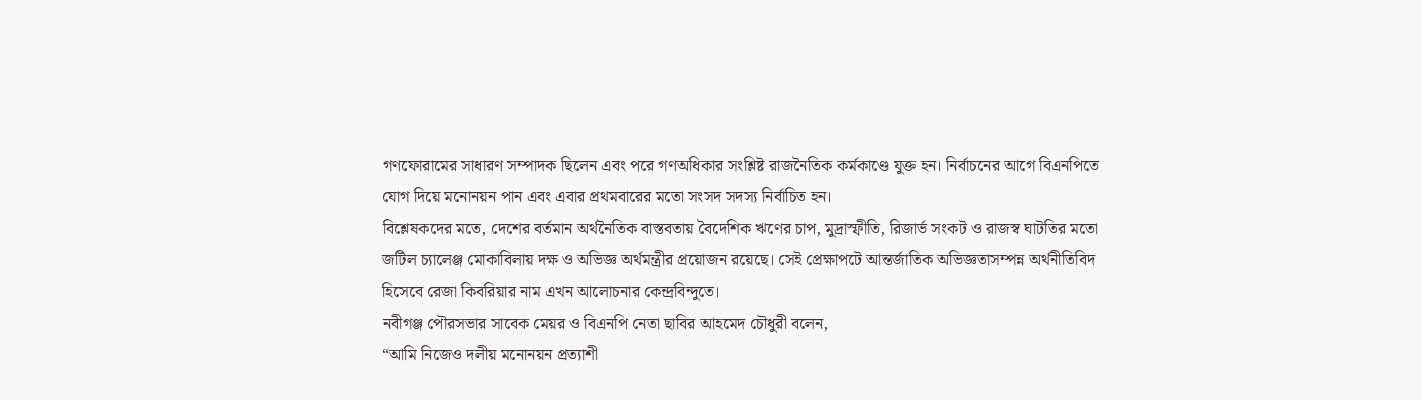গণফোরামের সাধারণ সম্পাদক ছিলেন এবং পরে গণঅধিকার সংশ্লিষ্ট রাজনৈতিক কর্মকাণ্ডে যুক্ত হন। নির্বাচনের আগে বিএনপিতে যোগ দিয়ে মনোনয়ন পান এবং এবার প্রথমবারের মতো সংসদ সদস্য নির্বাচিত হন।
বিশ্লেষকদের মতে, দেশের বর্তমান অর্থনৈতিক বাস্তবতায় বৈদেশিক ঋণের চাপ, মুদ্রাস্ফীতি, রিজার্ভ সংকট ও রাজস্ব ঘাটতির মতো জটিল চ্যালেঞ্জ মোকাবিলায় দক্ষ ও অভিজ্ঞ অর্থমন্ত্রীর প্রয়োজন রয়েছে। সেই প্রেক্ষাপটে আন্তর্জাতিক অভিজ্ঞতাসম্পন্ন অর্থনীতিবিদ হিসেবে রেজা কিবরিয়ার নাম এখন আলোচনার কেন্দ্রবিন্দুতে।
নবীগঞ্জ পৌরসভার সাবেক মেয়র ও বিএনপি নেতা ছাবির আহমেদ চৌধুরী বলেন,
“আমি নিজেও দলীয় মনোনয়ন প্রত্যাশী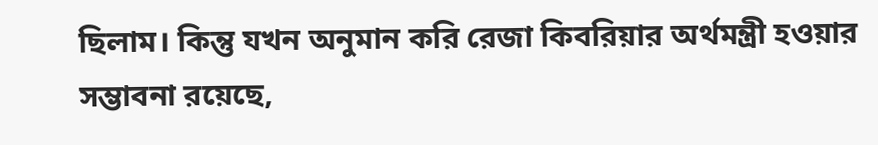ছিলাম। কিন্তু যখন অনুমান করি রেজা কিবরিয়ার অর্থমন্ত্রী হওয়ার সম্ভাবনা রয়েছে,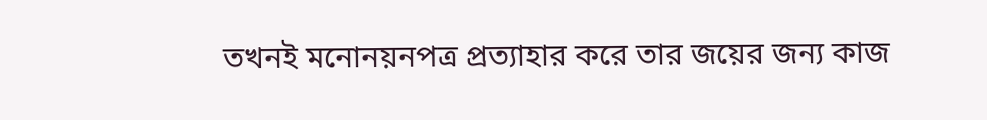তখনই মনোনয়নপত্র প্রত্যাহার করে তার জয়ের জন্য কাজ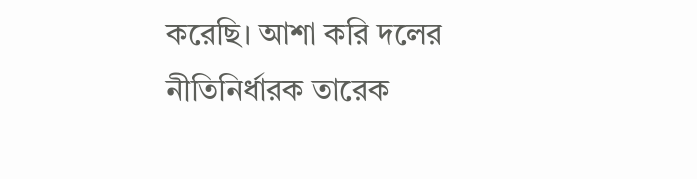করেছি। আশা করি দলের নীতিনির্ধারক তারেক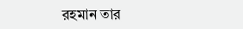রহমান তার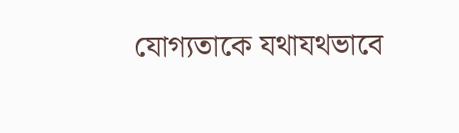যোগ্যতাকে যথাযথভাবে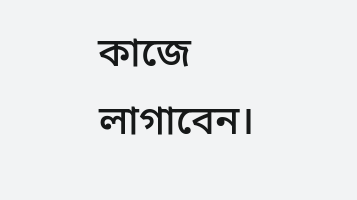কাজে লাগাবেন।